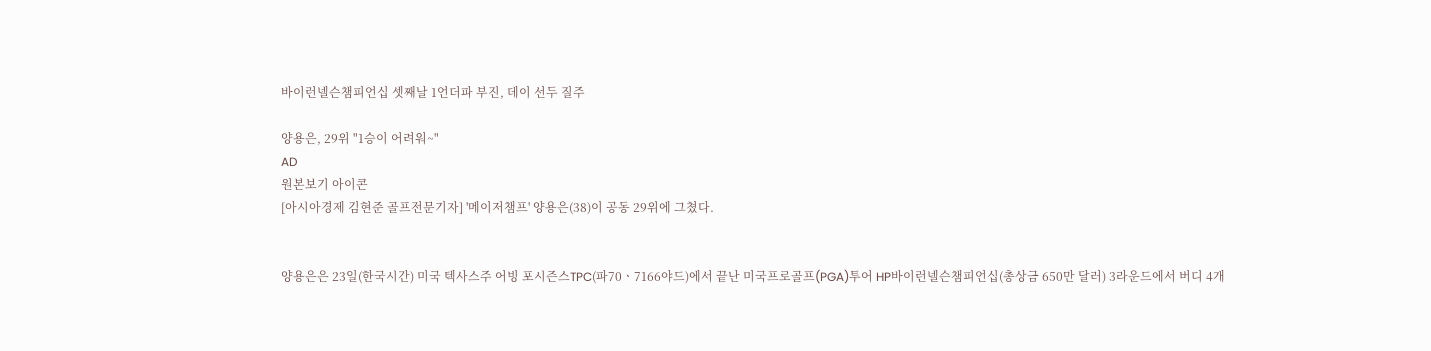바이런넬슨챔피언십 셋째날 1언더파 부진, 데이 선두 질주

양용은, 29위 "1승이 어려워~"
AD
원본보기 아이콘
[아시아경제 김현준 골프전문기자] '메이저챔프' 양용은(38)이 공동 29위에 그쳤다.


양용은은 23일(한국시간) 미국 텍사스주 어빙 포시즌스TPC(파70ㆍ7166야드)에서 끝난 미국프로골프(PGA)투어 HP바이런넬슨챔피언십(총상금 650만 달러) 3라운드에서 버디 4개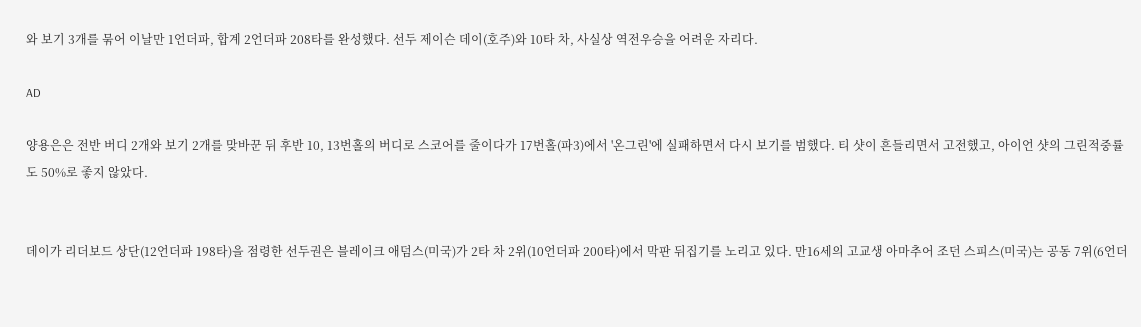와 보기 3개를 묶어 이날만 1언더파, 합계 2언더파 208타를 완성했다. 선두 제이슨 데이(호주)와 10타 차, 사실상 역전우승을 어려운 자리다.

AD

양용은은 전반 버디 2개와 보기 2개를 맞바꾼 뒤 후반 10, 13번홀의 버디로 스코어를 줄이다가 17번홀(파3)에서 '온그린'에 실패하면서 다시 보기를 범했다. 티 샷이 흔들리면서 고전했고, 아이언 샷의 그린적중률도 50%로 좋지 않았다.


데이가 리더보드 상단(12언더파 198타)을 점령한 선두권은 블레이크 애덤스(미국)가 2타 차 2위(10언더파 200타)에서 막판 뒤집기를 노리고 있다. 만16세의 고교생 아마추어 조던 스피스(미국)는 공동 7위(6언더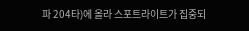파 204타)에 올라 스포트라이트가 집중되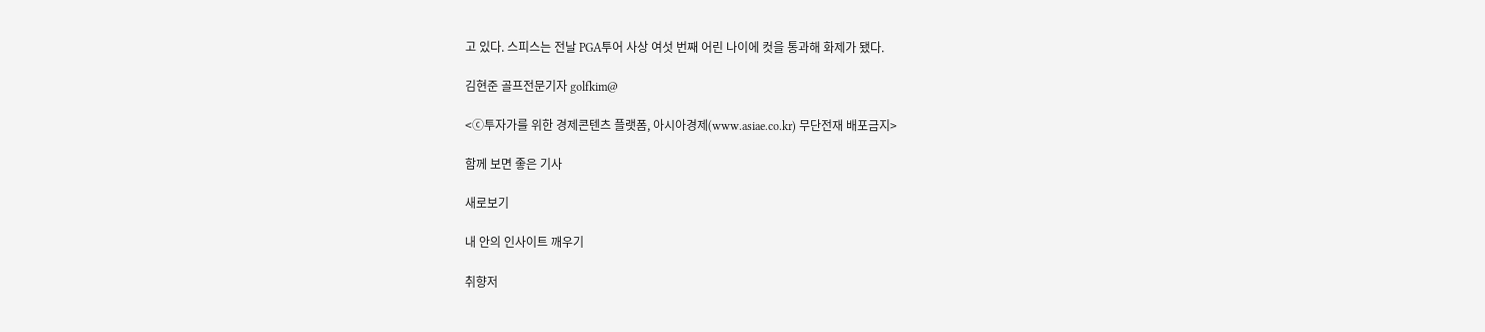고 있다. 스피스는 전날 PGA투어 사상 여섯 번째 어린 나이에 컷을 통과해 화제가 됐다.

김현준 골프전문기자 golfkim@

<ⓒ투자가를 위한 경제콘텐츠 플랫폼, 아시아경제(www.asiae.co.kr) 무단전재 배포금지>

함께 보면 좋은 기사

새로보기

내 안의 인사이트 깨우기

취향저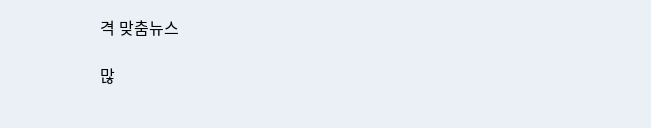격 맞춤뉴스

많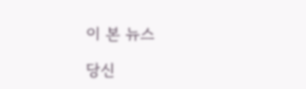이 본 뉴스

당신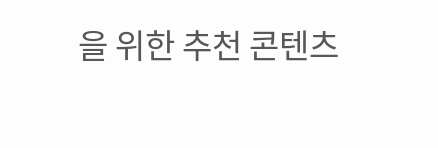을 위한 추천 콘텐츠